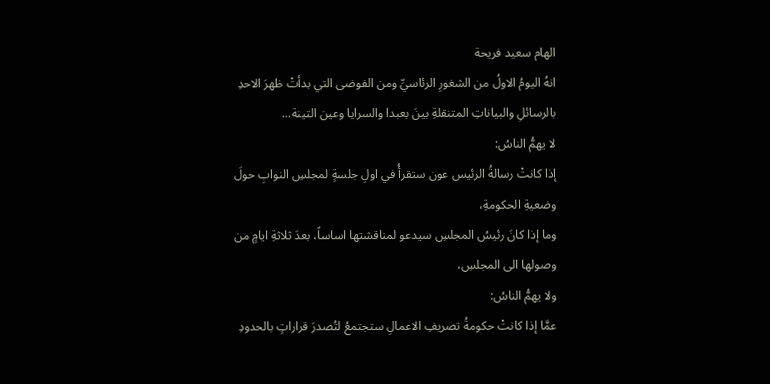الهام سعيد فريحة
انهُ اليومُ الاولُ من الشغورِ الرئاسيِّ ومن الفوضى التي بدأتْ ظهرَ الاحدِ بالرسائلِ والبياناتِ المتنقلةِ بينَ بعبدا والسرايا وعين التينة...
لا يهمُّ الناسُ:
إذا كانتْ رسالةُ الرئيس عون ستقرأُ في اولِ جلسةٍ لمجلسِ النوابِ حولَ وضعيةِ الحكومةِ،
وما إذا كانَ رئيسُ المجلسِ سيدعو لمناقشتها اساساً، بعدَ ثلاثةِ ايامٍ من وصولها الى المجلسِ،
ولا يهمُّ الناسُ:
عمَّا إذا كانتْ حكومةُ تصريفِ الاعمالِ ستجتمعُ لتُصدرَ قراراتٍ بالحدودِ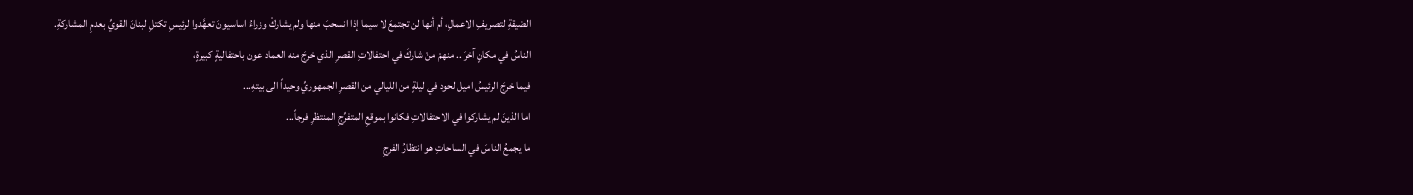الضيقةِ لتصريفِ الاعمالِ، أم أنها لن تجتمعَ لا سيما إذا انسحبَ منها ولم يشاركْ وزراءُ اساسيونَ تعهَّدوا لرئيسِ تكتلِ لبنانَ القويِّ بعدمِ المشاركةِ.
الناسُ في مكانٍ آخرَ .. منهمْ منْ شاركَ في احتفالاتِ القصرِ الذي خرجَ منه العماد عون باحتفاليةٍ كبيرةٍ،
فيما خرجَ الرئيسُ اميل لحود في ليلةٍ من الليالي من القصرِ الجمهوريِّ وحيداً الى بيتهِ...
اما الذينَ لم يشاركوا في الاحتفالاتِ فكانوا بموقعِ المتفرِّجِ المنتظرِ فرجاً...
ما يجمعُ الناسَ في الساحاتِ هو انتظارُ الفرجِ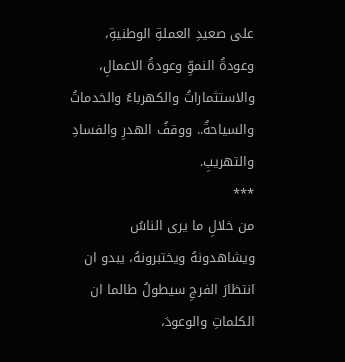على صعيدِ العملةِ الوطنيةِ، وعودةُ النموِّ وعودةُ الاعمالِ، والاستثماراتُ والكهرباءُ والخدماتُ والسياحةُ.. ووقفُ الهدرِ والفسادِ والتهريبِ.
***
من خلالِ ما يرى الناسُ ويشاهدونهُ ويختبرونهُ، يبدو ان انتظارَ الفرجِ سيطولُ طالما ان الكلماتِ والوعودَ،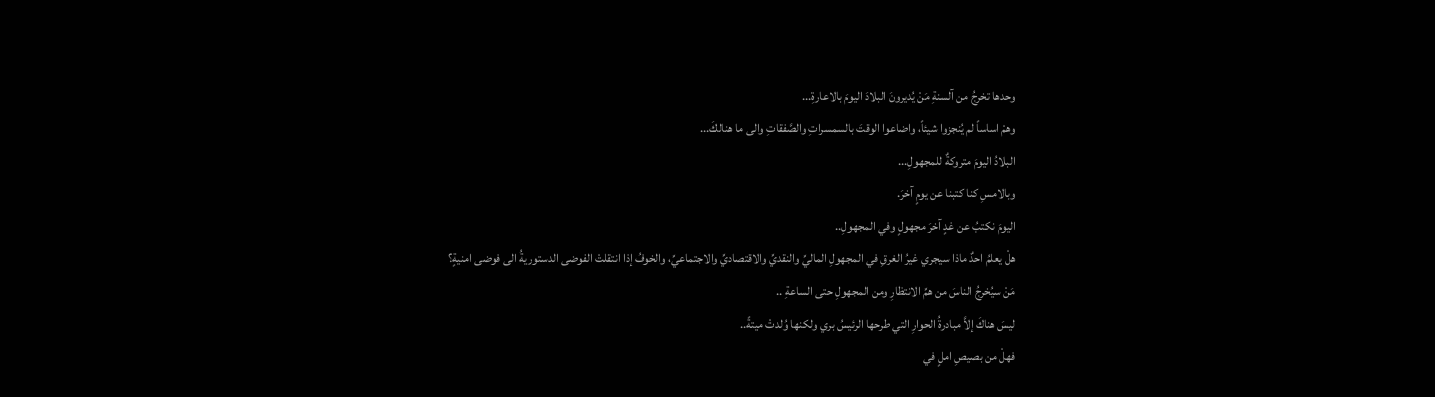وحدها تخرجُ من آلسنةِ مَنْ يُديرونَ البلادَ اليومَ بالاعارةِ...
وهمْ اساساً لم يُنجزوا شيئاً، واضاعوا الوقتَ بالسمسراتِ والصَّفقاتِ والى ما هنالكَ...
البلادُ اليومَ متروكةٌ للمجهولِ...
وبالامسِ كنا كتبنا عن يومٍ آخرَ.
اليومَ نكتبُ عن غدٍ آخرَ مجهولٍ وفي المجهولِ..
هلْ يعلمُ احدٌ ماذا سيجري غيرُ الغرقِ في المجهولِ الماليِّ والنقديِّ والاقتصاديِّ والاجتماعيِّ، والخوفُ إذا انتقلتْ الفوضى الدستوريةُ الى فوضى امنيةٍ؟
مَنْ سيُخرجُ الناسَ من همِّ الانتظارِ ومن المجهولِ حتى الساعةِ ..
ليسَ هناكَ إلاَّ مبادرةُ الحوارِ التي طرحها الرئيسُ بري ولكنها وُلدتْ ميتةً..
فهلْ من بصيصِ املٍ في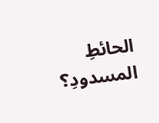الحائطِ المسدودِ؟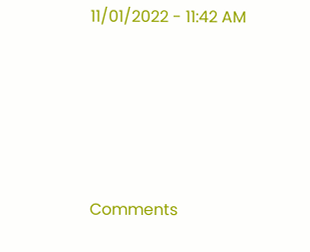11/01/2022 - 11:42 AM





Comments